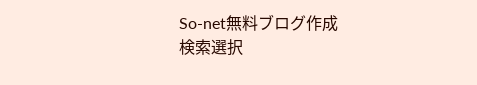So-net無料ブログ作成
検索選択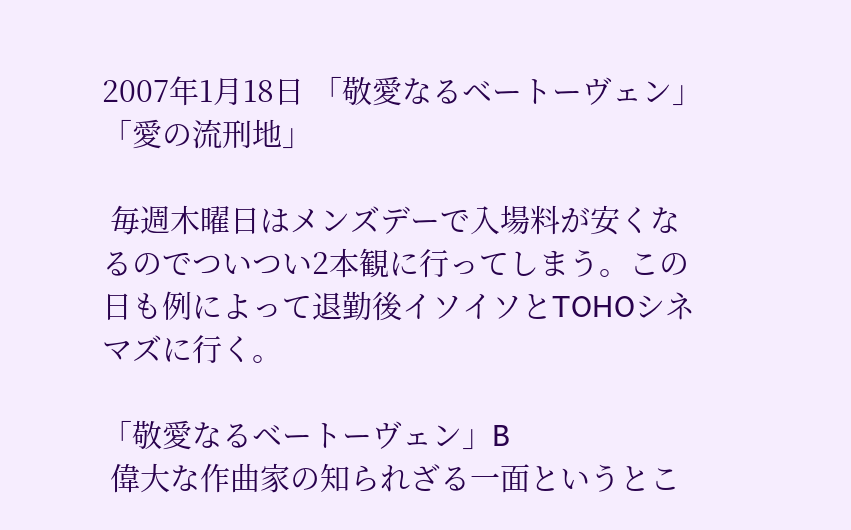2007年1月18日 「敬愛なるベートーヴェン」「愛の流刑地」

 毎週木曜日はメンズデーで入場料が安くなるのでついつい2本観に行ってしまう。この日も例によって退勤後イソイソとTOHOシネマズに行く。

「敬愛なるベートーヴェン」B
 偉大な作曲家の知られざる一面というとこ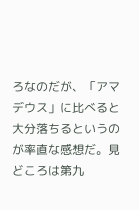ろなのだが、「アマデウス」に比べると大分落ちるというのが率直な感想だ。見どころは第九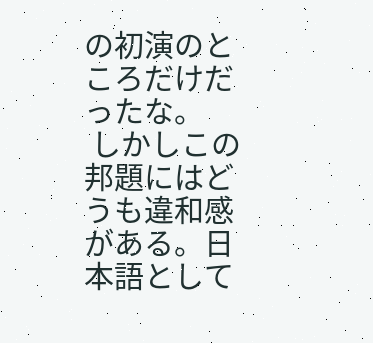の初演のところだけだったな。
 しかしこの邦題にはどうも違和感がある。日本語として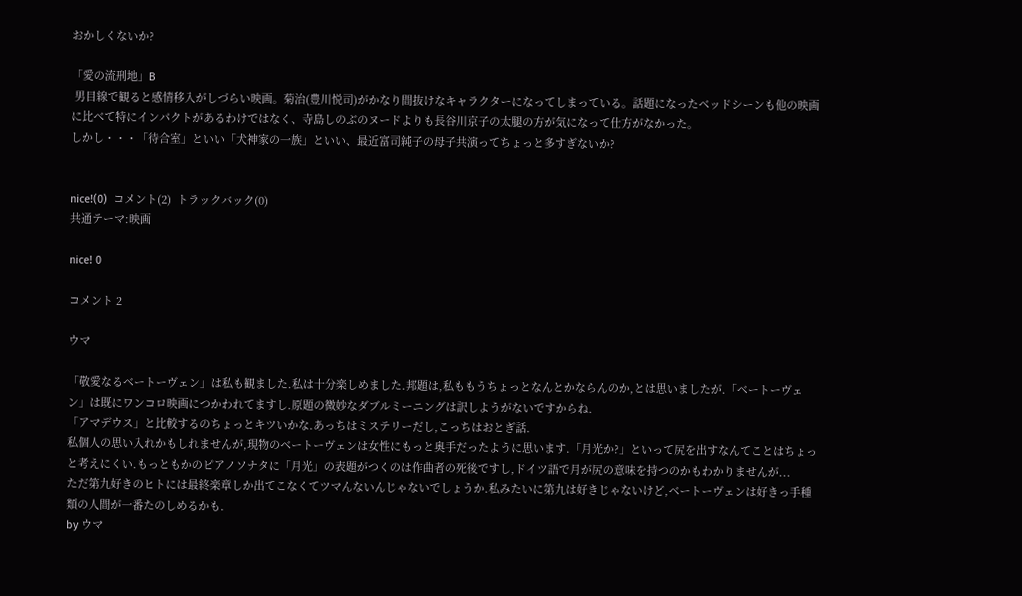おかしくないか?

「愛の流刑地」B
 男目線で観ると感情移入がしづらい映画。菊治(豊川悦司)がかなり間抜けなキャラクターになってしまっている。話題になったベッドシーンも他の映画に比べて特にインパクトがあるわけではなく、寺島しのぶのヌードよりも長谷川京子の太腿の方が気になって仕方がなかった。
しかし・・・「待合室」といい「犬神家の一族」といい、最近富司純子の母子共演ってちょっと多すぎないか?


nice!(0)  コメント(2)  トラックバック(0)
共通テーマ:映画

nice! 0

コメント 2

ウマ

「敬愛なるベートーヴェン」は私も観ました.私は十分楽しめました.邦題は,私ももうちょっとなんとかならんのか,とは思いましたが.「ベートーヴェン」は既にワンコロ映画につかわれてますし.原題の微妙なダブルミーニングは訳しようがないですからね.
「アマデウス」と比較するのちょっとキツいかな.あっちはミステリーだし,こっちはおとぎ話.
私個人の思い入れかもしれませんが,現物のベートーヴェンは女性にもっと奥手だったように思います.「月光か?」といって尻を出すなんてことはちょっと考えにくい.もっともかのピアノソナタに「月光」の表題がつくのは作曲者の死後ですし,ドイツ語で月が尻の意味を持つのかもわかりませんが...
ただ第九好きのヒトには最終楽章しか出てこなくてツマんないんじゃないでしょうか.私みたいに第九は好きじゃないけど,ベートーヴェンは好きっ手種類の人間が一番たのしめるかも.
by ウマ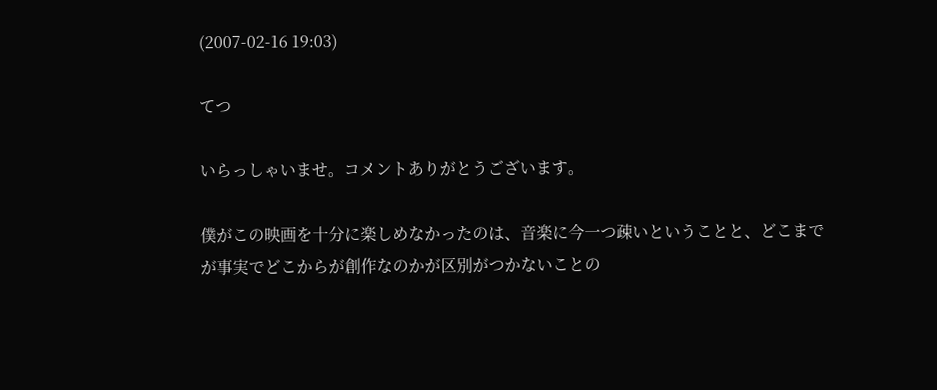(2007-02-16 19:03)

てつ

いらっしゃいませ。コメントありがとうございます。

僕がこの映画を十分に楽しめなかったのは、音楽に今一つ疎いということと、どこまでが事実でどこからが創作なのかが区別がつかないことの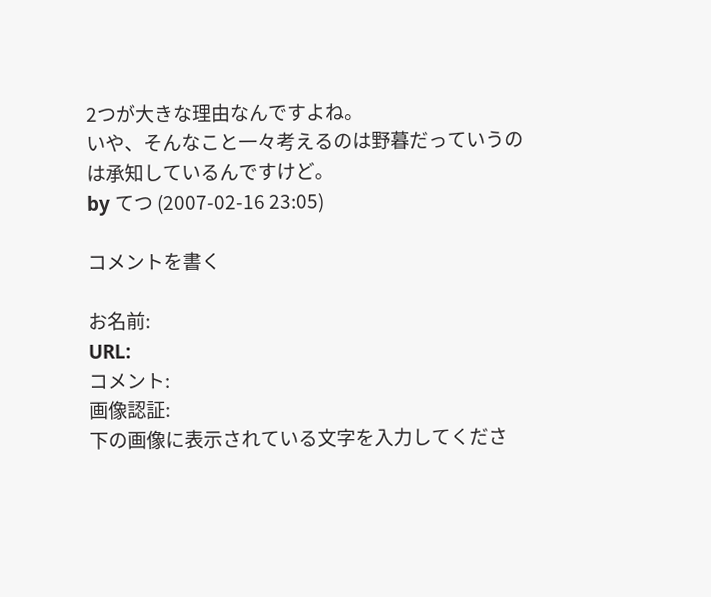2つが大きな理由なんですよね。
いや、そんなこと一々考えるのは野暮だっていうのは承知しているんですけど。
by てつ (2007-02-16 23:05)

コメントを書く

お名前:
URL:
コメント:
画像認証:
下の画像に表示されている文字を入力してくださ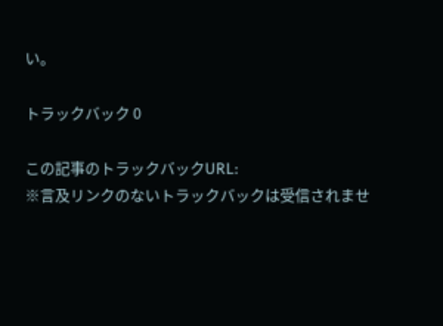い。

トラックバック 0

この記事のトラックバックURL:
※言及リンクのないトラックバックは受信されませ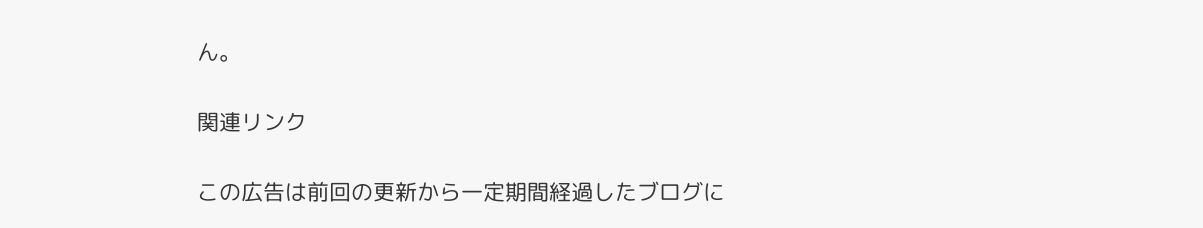ん。

関連リンク

この広告は前回の更新から一定期間経過したブログに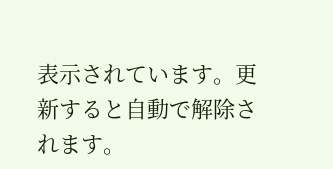表示されています。更新すると自動で解除されます。